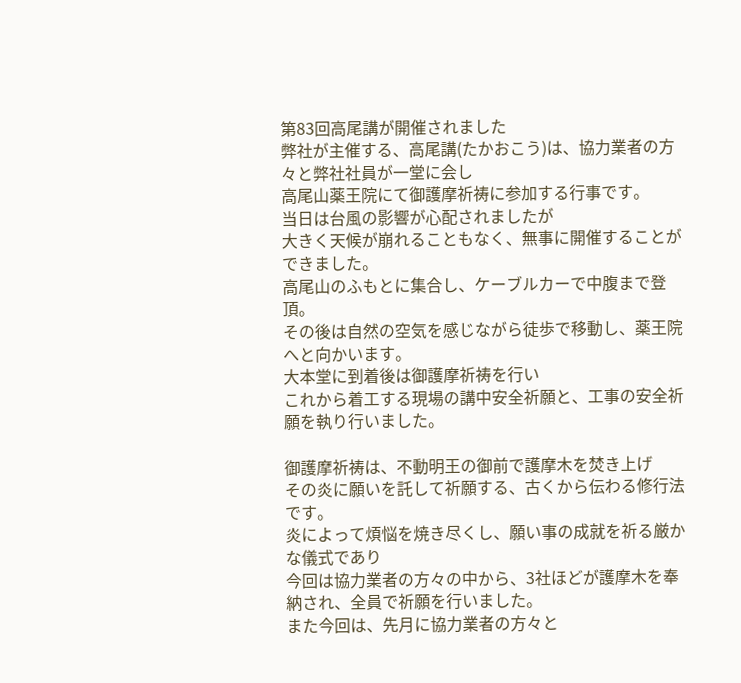第83回高尾講が開催されました
弊社が主催する、高尾講(たかおこう)は、協力業者の方々と弊社社員が一堂に会し
高尾山薬王院にて御護摩祈祷に参加する行事です。
当日は台風の影響が心配されましたが
大きく天候が崩れることもなく、無事に開催することができました。
高尾山のふもとに集合し、ケーブルカーで中腹まで登頂。
その後は自然の空気を感じながら徒歩で移動し、薬王院へと向かいます。
大本堂に到着後は御護摩祈祷を行い
これから着工する現場の講中安全祈願と、工事の安全祈願を執り行いました。

御護摩祈祷は、不動明王の御前で護摩木を焚き上げ
その炎に願いを託して祈願する、古くから伝わる修行法です。
炎によって煩悩を焼き尽くし、願い事の成就を祈る厳かな儀式であり
今回は協力業者の方々の中から、3社ほどが護摩木を奉納され、全員で祈願を行いました。
また今回は、先月に協力業者の方々と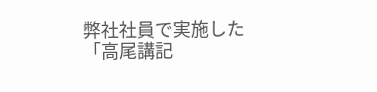弊社社員で実施した
「高尾講記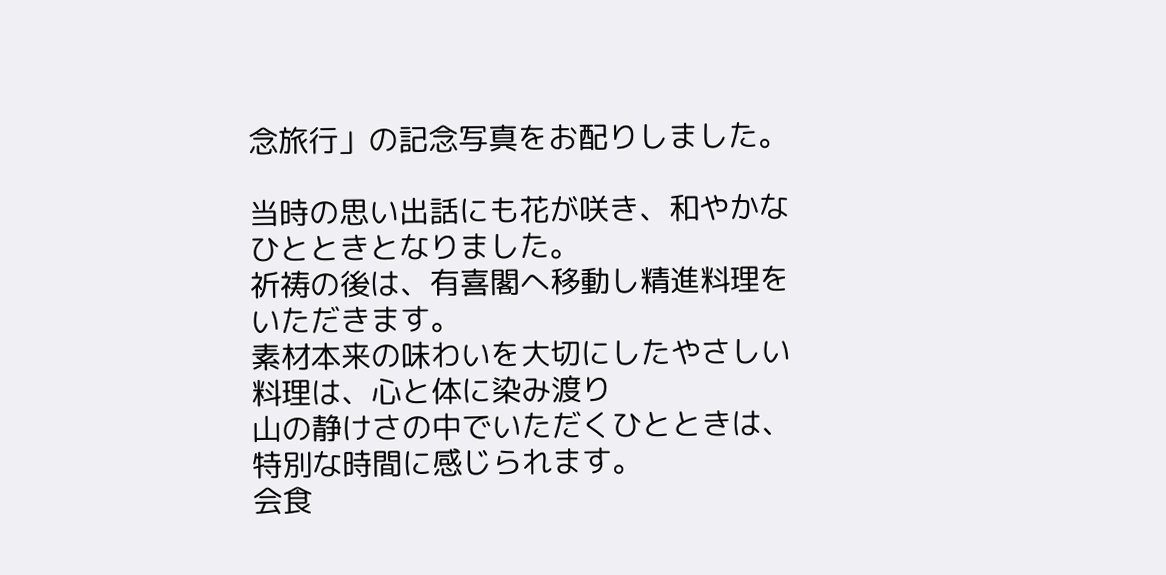念旅行」の記念写真をお配りしました。

当時の思い出話にも花が咲き、和やかなひとときとなりました。
祈祷の後は、有喜閣へ移動し精進料理をいただきます。
素材本来の味わいを大切にしたやさしい料理は、心と体に染み渡り
山の静けさの中でいただくひとときは、特別な時間に感じられます。
会食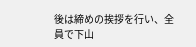後は締めの挨拶を行い、全員で下山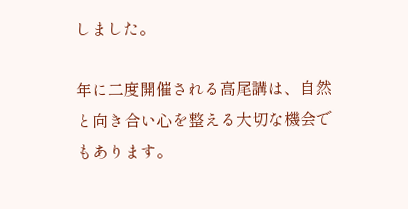しました。

年に二度開催される高尾講は、自然と向き合い心を整える大切な機会でもあります。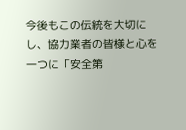今後もこの伝統を大切にし、協力業者の皆様と心を一つに「安全第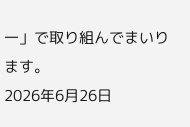一」で取り組んでまいります。
2026年6月26日